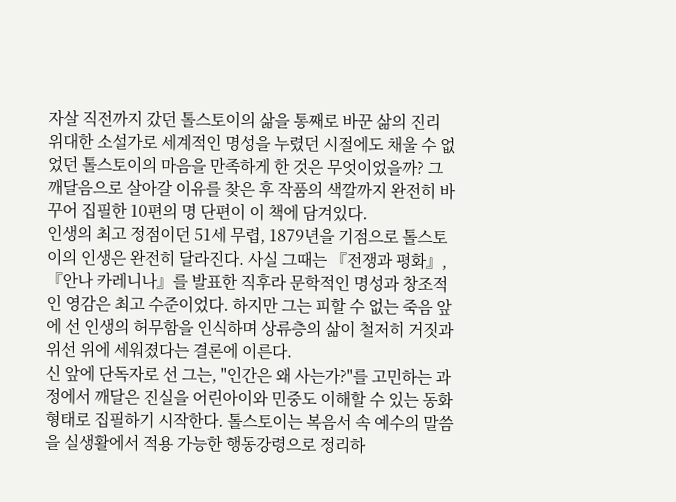자살 직전까지 갔던 톨스토이의 삶을 통째로 바꾼 삶의 진리
위대한 소설가로 세계적인 명성을 누렸던 시절에도 채울 수 없었던 톨스토이의 마음을 만족하게 한 것은 무엇이었을까? 그 깨달음으로 살아갈 이유를 찾은 후 작품의 색깔까지 완전히 바꾸어 집필한 10편의 명 단편이 이 책에 담겨있다.
인생의 최고 정점이던 51세 무렵, 1879년을 기점으로 톨스토이의 인생은 완전히 달라진다. 사실 그때는 『전쟁과 평화』, 『안나 카레니나』를 발표한 직후라 문학적인 명성과 창조적인 영감은 최고 수준이었다. 하지만 그는 피할 수 없는 죽음 앞에 선 인생의 허무함을 인식하며 상류층의 삶이 철저히 거짓과 위선 위에 세워졌다는 결론에 이른다.
신 앞에 단독자로 선 그는, "인간은 왜 사는가?"를 고민하는 과정에서 깨달은 진실을 어린아이와 민중도 이해할 수 있는 동화 형태로 집필하기 시작한다. 톨스토이는 복음서 속 예수의 말씀을 실생활에서 적용 가능한 행동강령으로 정리하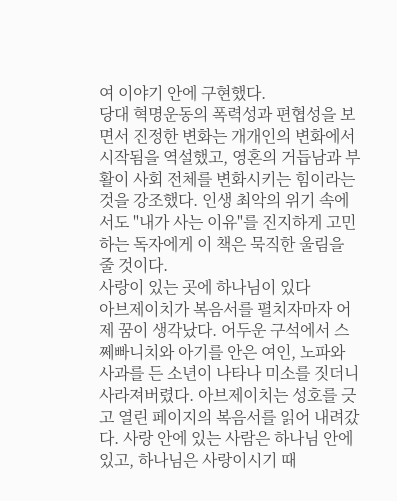여 이야기 안에 구현했다.
당대 혁명운동의 폭력성과 편협성을 보면서 진정한 변화는 개개인의 변화에서 시작됨을 역설했고, 영혼의 거듭남과 부활이 사회 전체를 변화시키는 힘이라는 것을 강조했다. 인생 최악의 위기 속에서도 "내가 사는 이유"를 진지하게 고민하는 독자에게 이 책은 묵직한 울림을 줄 것이다.
사랑이 있는 곳에 하나님이 있다
아브제이치가 복음서를 펼치자마자 어제 꿈이 생각났다. 어두운 구석에서 스쩨빠니치와 아기를 안은 여인, 노파와 사과를 든 소년이 나타나 미소를 짓더니 사라져버렸다. 아브제이치는 성호를 긋고 열린 페이지의 복음서를 읽어 내려갔다. 사랑 안에 있는 사람은 하나님 안에 있고, 하나님은 사랑이시기 때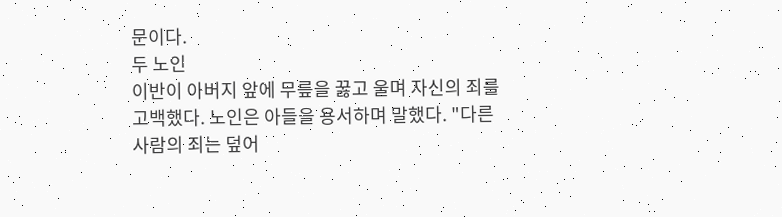문이다.
두 노인
이반이 아버지 앞에 무릎을 꿇고 울며 자신의 죄를 고백했다. 노인은 아들을 용서하며 말했다. "다른 사람의 죄는 덮어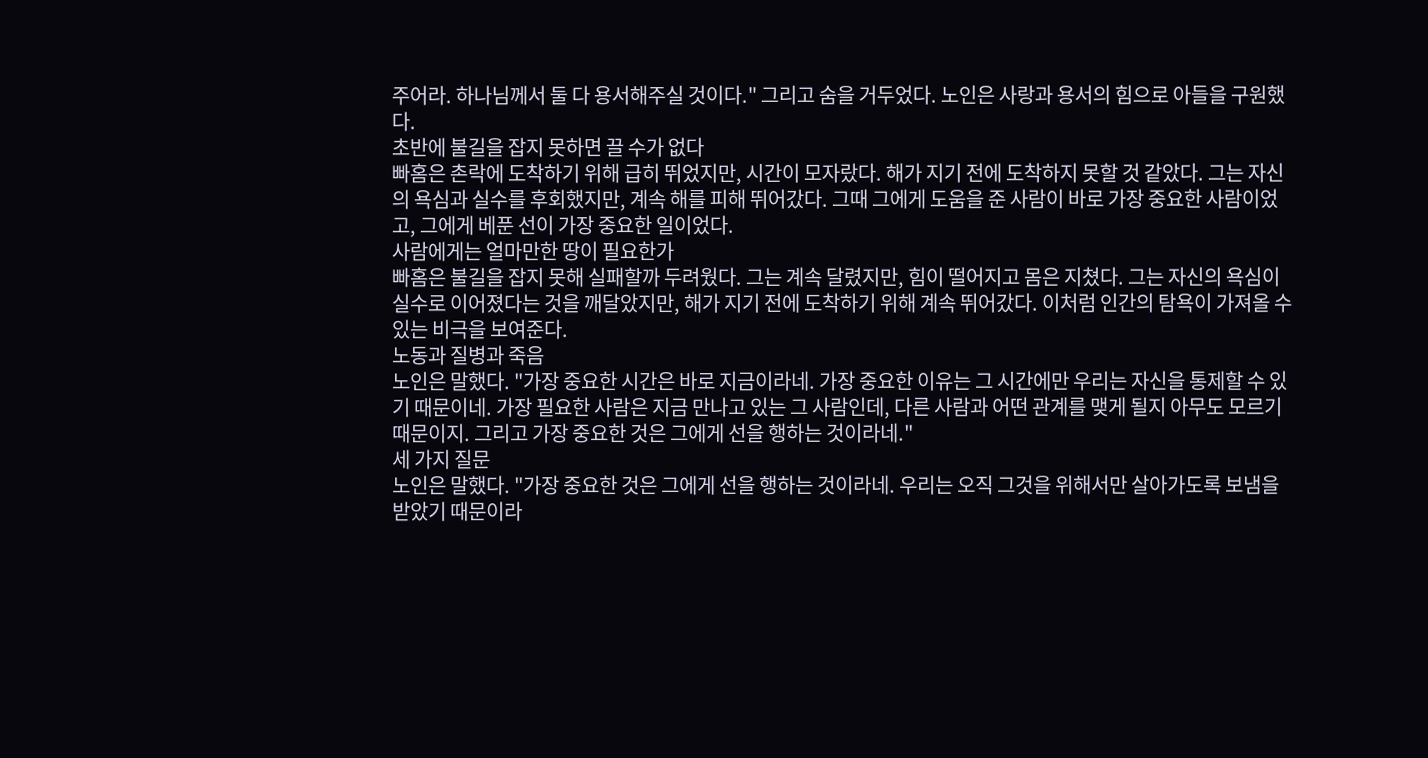주어라. 하나님께서 둘 다 용서해주실 것이다." 그리고 숨을 거두었다. 노인은 사랑과 용서의 힘으로 아들을 구원했다.
초반에 불길을 잡지 못하면 끌 수가 없다
빠홈은 촌락에 도착하기 위해 급히 뛰었지만, 시간이 모자랐다. 해가 지기 전에 도착하지 못할 것 같았다. 그는 자신의 욕심과 실수를 후회했지만, 계속 해를 피해 뛰어갔다. 그때 그에게 도움을 준 사람이 바로 가장 중요한 사람이었고, 그에게 베푼 선이 가장 중요한 일이었다.
사람에게는 얼마만한 땅이 필요한가
빠홈은 불길을 잡지 못해 실패할까 두려웠다. 그는 계속 달렸지만, 힘이 떨어지고 몸은 지쳤다. 그는 자신의 욕심이 실수로 이어졌다는 것을 깨달았지만, 해가 지기 전에 도착하기 위해 계속 뛰어갔다. 이처럼 인간의 탐욕이 가져올 수 있는 비극을 보여준다.
노동과 질병과 죽음
노인은 말했다. "가장 중요한 시간은 바로 지금이라네. 가장 중요한 이유는 그 시간에만 우리는 자신을 통제할 수 있기 때문이네. 가장 필요한 사람은 지금 만나고 있는 그 사람인데, 다른 사람과 어떤 관계를 맺게 될지 아무도 모르기 때문이지. 그리고 가장 중요한 것은 그에게 선을 행하는 것이라네."
세 가지 질문
노인은 말했다. "가장 중요한 것은 그에게 선을 행하는 것이라네. 우리는 오직 그것을 위해서만 살아가도록 보냄을 받았기 때문이라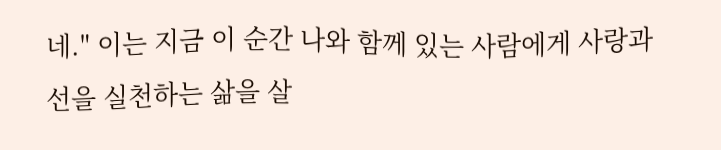네." 이는 지금 이 순간 나와 함께 있는 사람에게 사랑과 선을 실천하는 삶을 살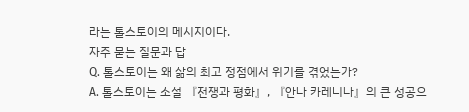라는 톨스토이의 메시지이다.
자주 묻는 질문과 답
Q. 톨스토이는 왜 삶의 최고 정점에서 위기를 겪었는가?
A. 톨스토이는 소설 『전쟁과 평화』, 『안나 카레니나』의 큰 성공으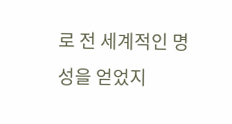로 전 세계적인 명성을 얻었지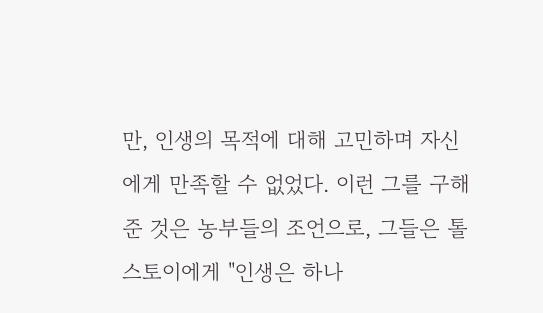만, 인생의 목적에 대해 고민하며 자신에게 만족할 수 없었다. 이런 그를 구해준 것은 농부들의 조언으로, 그들은 톨스토이에게 "인생은 하나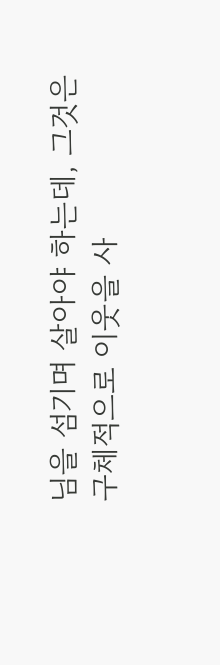님을 섬기며 살아야 하는데, 그것은 구체적으로 이웃을 사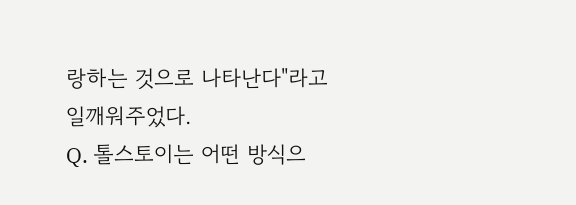랑하는 것으로 나타난다"라고 일깨워주었다.
Q. 톨스토이는 어떤 방식으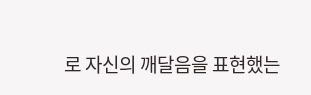로 자신의 깨달음을 표현했는